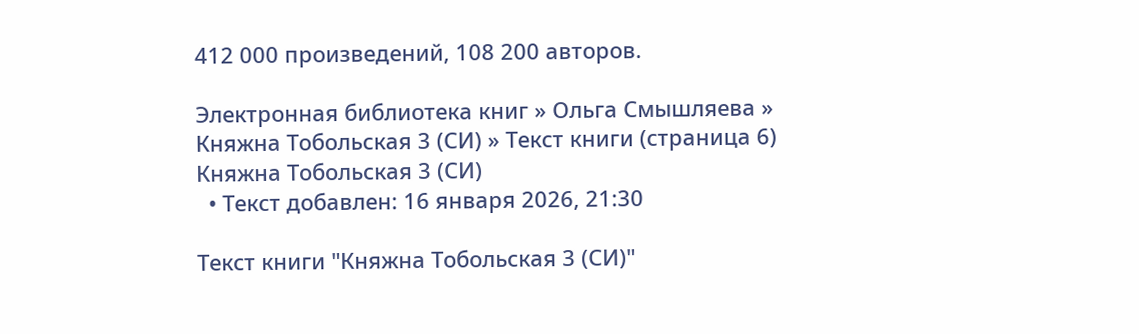412 000 произведений, 108 200 авторов.

Электронная библиотека книг » Ольга Смышляева » Княжна Тобольская 3 (СИ) » Текст книги (страница 6)
Княжна Тобольская 3 (СИ)
  • Текст добавлен: 16 января 2026, 21:30

Текст книги "Княжна Тобольская 3 (СИ)"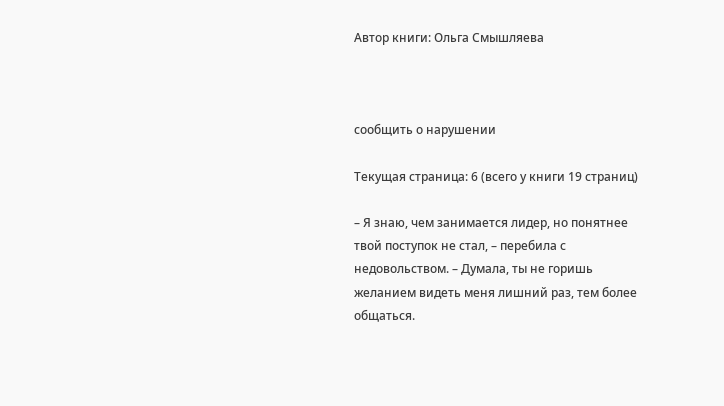Автор книги: Ольга Смышляева



сообщить о нарушении

Текущая страница: 6 (всего у книги 19 страниц)

– Я знаю, чем занимается лидер, но понятнее твой поступок не стал, – перебила с недовольством. – Думала, ты не горишь желанием видеть меня лишний раз, тем более общаться.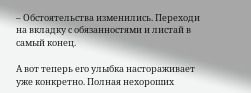– Обстоятельства изменились. Переходи на вкладку с обязанностями и листай в самый конец.

А вот теперь его улыбка настораживает уже конкретно. Полная нехороших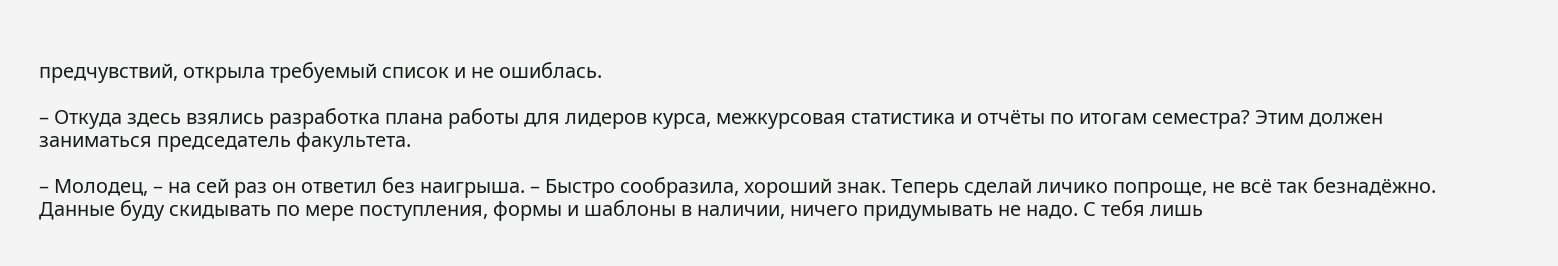предчувствий, открыла требуемый список и не ошиблась.

– Откуда здесь взялись разработка плана работы для лидеров курса, межкурсовая статистика и отчёты по итогам семестра? Этим должен заниматься председатель факультета.

– Молодец, – на сей раз он ответил без наигрыша. – Быстро сообразила, хороший знак. Теперь сделай личико попроще, не всё так безнадёжно. Данные буду скидывать по мере поступления, формы и шаблоны в наличии, ничего придумывать не надо. С тебя лишь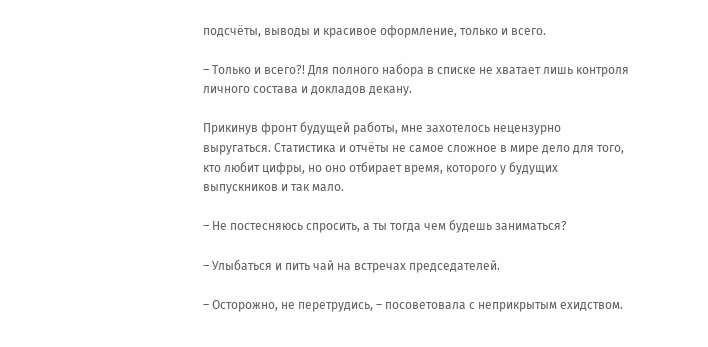подсчёты, выводы и красивое оформление, только и всего.

– Только и всего?! Для полного набора в списке не хватает лишь контроля личного состава и докладов декану.

Прикинув фронт будущей работы, мне захотелось нецензурно выругаться. Статистика и отчёты не самое сложное в мире дело для того, кто любит цифры, но оно отбирает время, которого у будущих выпускников и так мало.

– Не постесняюсь спросить, а ты тогда чем будешь заниматься?

– Улыбаться и пить чай на встречах председателей.

– Осторожно, не перетрудись, – посоветовала с неприкрытым ехидством.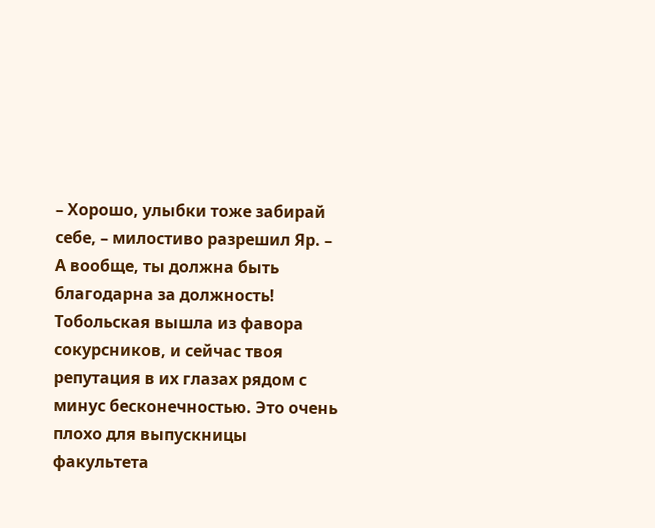– Хорошо, улыбки тоже забирай себе, – милостиво разрешил Яр. – А вообще, ты должна быть благодарна за должность! Тобольская вышла из фавора сокурсников, и сейчас твоя репутация в их глазах рядом с минус бесконечностью. Это очень плохо для выпускницы факультета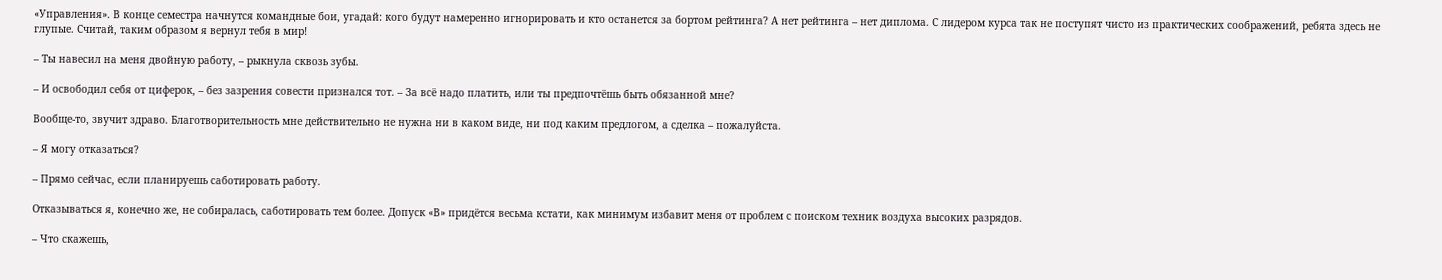«Управления». В конце семестра начнутся командные бои, угадай: кого будут намеренно игнорировать и кто останется за бортом рейтинга? А нет рейтинга – нет диплома. С лидером курса так не поступят чисто из практических соображений, ребята здесь не глупые. Считай, таким образом я вернул тебя в мир!

– Ты навесил на меня двойную работу, – рыкнула сквозь зубы.

– И освободил себя от циферок, – без зазрения совести признался тот. – За всё надо платить, или ты предпочтёшь быть обязанной мне?

Вообще-то, звучит здраво. Благотворительность мне действительно не нужна ни в каком виде, ни под каким предлогом, а сделка – пожалуйста.

– Я могу отказаться?

– Прямо сейчас, если планируешь саботировать работу.

Отказываться я, конечно же, не собиралась, саботировать тем более. Допуск «В» придётся весьма кстати, как минимум избавит меня от проблем с поиском техник воздуха высоких разрядов.

– Что скажешь,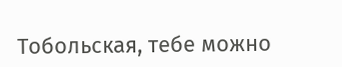Тобольская, тебе можно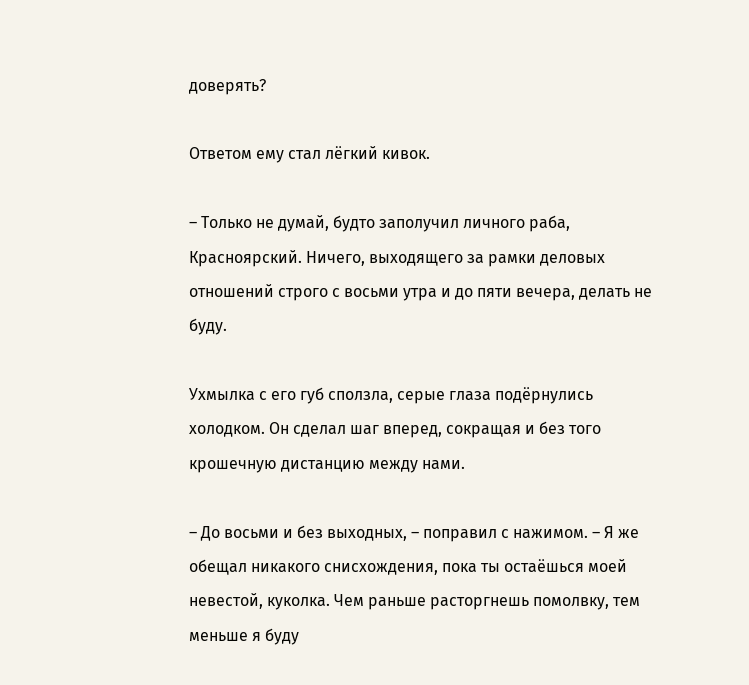доверять?

Ответом ему стал лёгкий кивок.

– Только не думай, будто заполучил личного раба, Красноярский. Ничего, выходящего за рамки деловых отношений строго с восьми утра и до пяти вечера, делать не буду.

Ухмылка с его губ сползла, серые глаза подёрнулись холодком. Он сделал шаг вперед, сокращая и без того крошечную дистанцию между нами.

– До восьми и без выходных, – поправил с нажимом. – Я же обещал никакого снисхождения, пока ты остаёшься моей невестой, куколка. Чем раньше расторгнешь помолвку, тем меньше я буду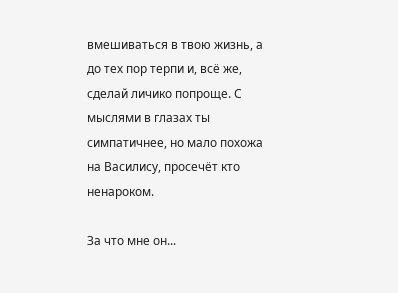вмешиваться в твою жизнь, а до тех пор терпи и, всё же, сделай личико попроще. С мыслями в глазах ты симпатичнее, но мало похожа на Василису, просечёт кто ненароком.

За что мне он...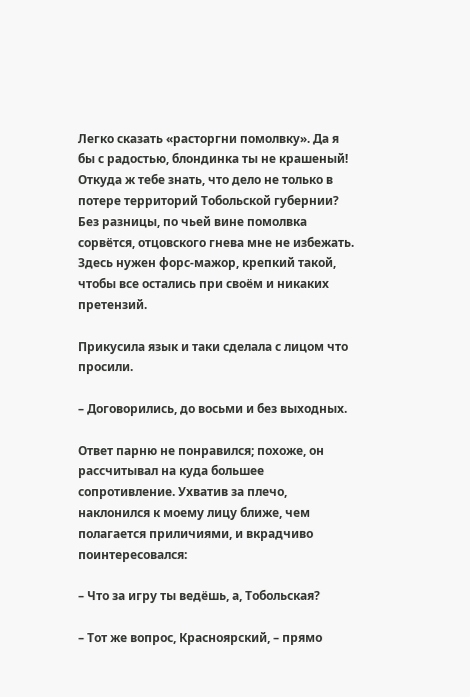Легко сказать «расторгни помолвку». Да я бы с радостью, блондинка ты не крашеный! Откуда ж тебе знать, что дело не только в потере территорий Тобольской губернии? Без разницы, по чьей вине помолвка сорвётся, отцовского гнева мне не избежать. Здесь нужен форс-мажор, крепкий такой, чтобы все остались при своём и никаких претензий.

Прикусила язык и таки сделала с лицом что просили.

– Договорились, до восьми и без выходных.

Ответ парню не понравился; похоже, он рассчитывал на куда большее сопротивление. Ухватив за плечо, наклонился к моему лицу ближе, чем полагается приличиями, и вкрадчиво поинтересовался:

– Что за игру ты ведёшь, а, Тобольская?

– Тот же вопрос, Красноярский, – прямо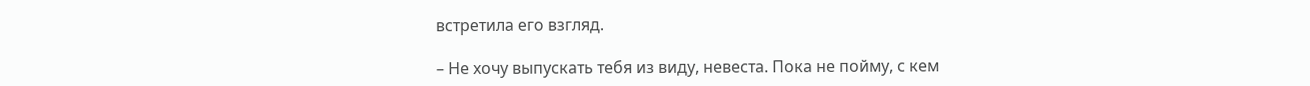встретила его взгляд.

– Не хочу выпускать тебя из виду, невеста. Пока не пойму, с кем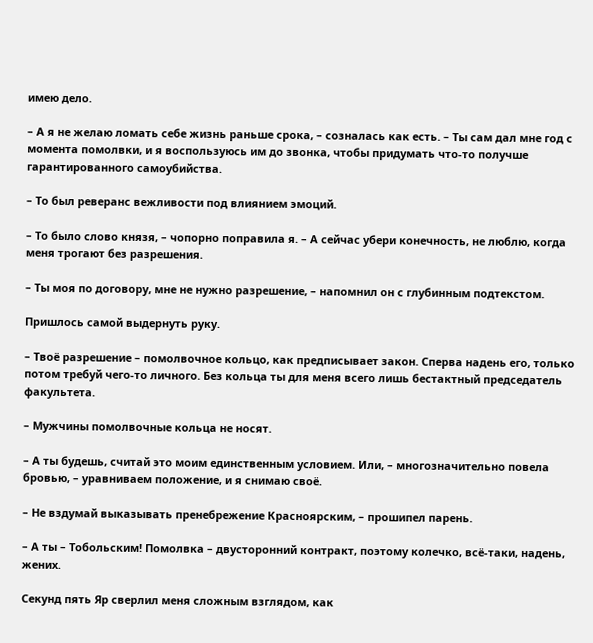имею дело.

– А я не желаю ломать себе жизнь раньше срока, – созналась как есть. – Ты сам дал мне год с момента помолвки, и я воспользуюсь им до звонка, чтобы придумать что-то получше гарантированного самоубийства.

– То был реверанс вежливости под влиянием эмоций.

– То было слово князя, – чопорно поправила я. – А сейчас убери конечность, не люблю, когда меня трогают без разрешения.

– Ты моя по договору, мне не нужно разрешение, – напомнил он с глубинным подтекстом.

Пришлось самой выдернуть руку.

– Твоё разрешение – помолвочное кольцо, как предписывает закон. Сперва надень его, только потом требуй чего-то личного. Без кольца ты для меня всего лишь бестактный председатель факультета.

– Мужчины помолвочные кольца не носят.

– А ты будешь, считай это моим единственным условием. Или, – многозначительно повела бровью, – уравниваем положение, и я снимаю своё.

– Не вздумай выказывать пренебрежение Красноярским, – прошипел парень.

– А ты – Тобольским! Помолвка – двусторонний контракт, поэтому колечко, всё-таки, надень, жених.

Секунд пять Яр сверлил меня сложным взглядом, как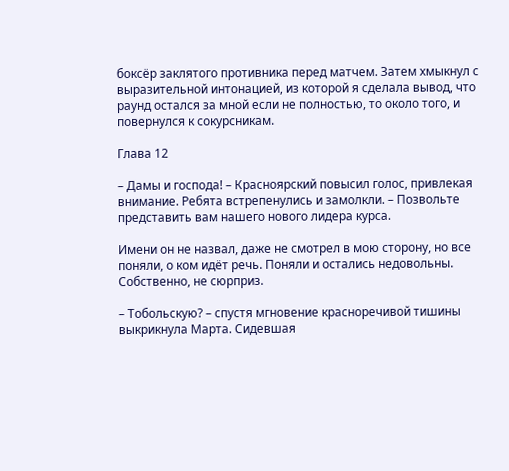боксёр заклятого противника перед матчем. Затем хмыкнул с выразительной интонацией, из которой я сделала вывод, что раунд остался за мной если не полностью, то около того, и повернулся к сокурсникам.

Глава 12

– Дамы и господа! – Красноярский повысил голос, привлекая внимание. Ребята встрепенулись и замолкли. – Позвольте представить вам нашего нового лидера курса.

Имени он не назвал, даже не смотрел в мою сторону, но все поняли, о ком идёт речь. Поняли и остались недовольны. Собственно, не сюрприз.

– Тобольскую? – спустя мгновение красноречивой тишины выкрикнула Марта. Сидевшая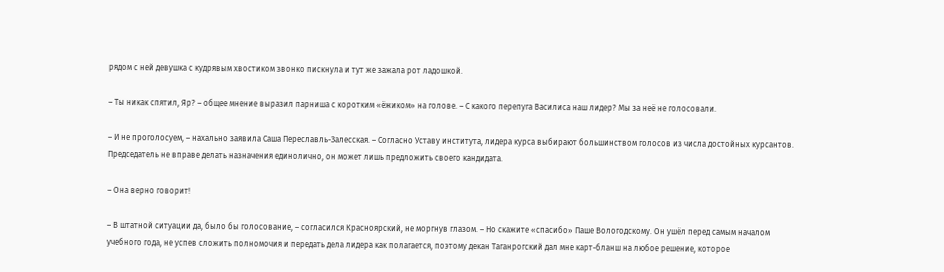рядом с ней девушка с кудрявым хвостиком звонко пискнула и тут же зажала рот ладошкой.

– Ты никак спятил, Яр? – общее мнение выразил парниша с коротким «ёжиком» на голове. – С какого перепуга Василиса наш лидер? Мы за неё не голосовали.

– И не проголосуем, – нахально заявила Саша Переславль-Залесская. – Согласно Уставу института, лидера курса выбирают большинством голосов из числа достойных курсантов. Председатель не вправе делать назначения единолично, он может лишь предложить своего кандидата.

– Она верно говорит!

– В штатной ситуации да, было бы голосование, – согласился Красноярский, не моргнув глазом. – Но скажите «спасибо» Паше Вологодскому. Он ушёл перед самым началом учебного года, не успев сложить полномочия и передать дела лидера как полагается, поэтому декан Таганрогский дал мне карт-бланш на любое решение, которое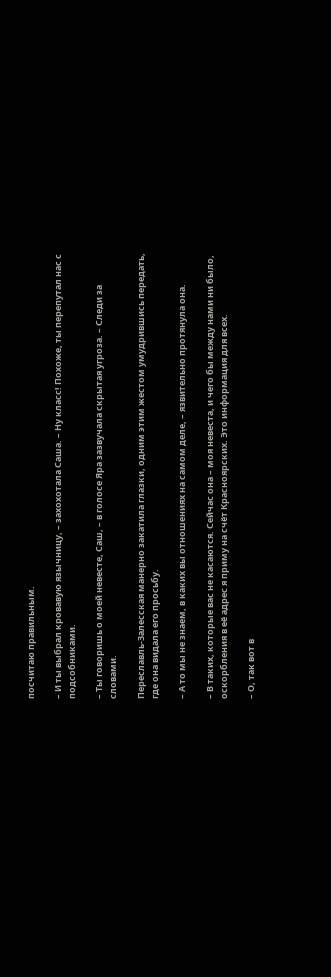посчитаю правильным.

– И ты выбрал кровавую язычницу, – захохотала Саша. – Ну класс! Похоже, ты перепутал нас с подсобниками.

– Ты говоришь о моей невесте, Саш, – в голосе Яра зазвучала скрытая угроза. – Следи за словами.

Переславль-Залесская манерно закатила глазки, одним этим жестом умудрившись передать, где она видала его просьбу.

– А то мы не знаем, в каких вы отношениях на самом деле, – язвительно протянула она.

– В таких, которые вас не касаются. Сейчас она – моя невеста, и чего бы между нами ни было, оскорбления в её адрес я приму на счёт Красноярских. Это информация для всех.

– О, так вот в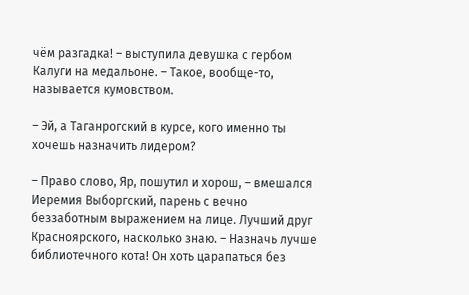чём разгадка! – выступила девушка с гербом Калуги на медальоне. – Такое, вообще-то, называется кумовством.

– Эй, а Таганрогский в курсе, кого именно ты хочешь назначить лидером?

– Право слово, Яр, пошутил и хорош, – вмешался Иеремия Выборгский, парень с вечно беззаботным выражением на лице. Лучший друг Красноярского, насколько знаю. – Назначь лучше библиотечного кота! Он хоть царапаться без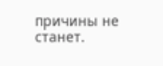причины не станет.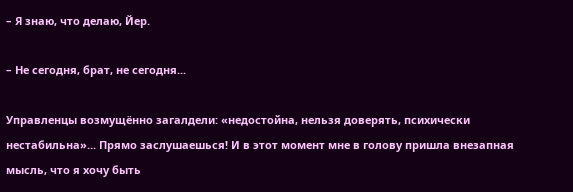– Я знаю, что делаю, Йер.

– Не сегодня, брат, не сегодня...

Управленцы возмущённо загалдели: «недостойна, нельзя доверять, психически нестабильна»... Прямо заслушаешься! И в этот момент мне в голову пришла внезапная мысль, что я хочу быть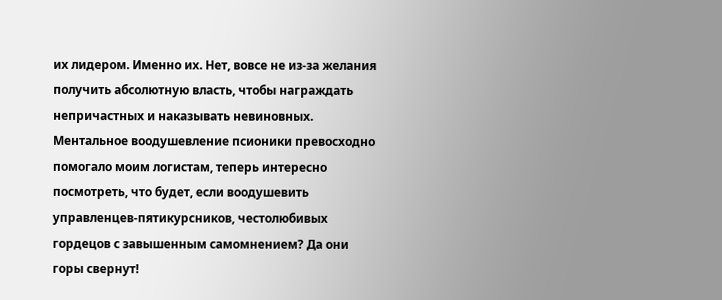их лидером. Именно их. Нет, вовсе не из-за желания получить абсолютную власть, чтобы награждать непричастных и наказывать невиновных. Ментальное воодушевление псионики превосходно помогало моим логистам, теперь интересно посмотреть, что будет, если воодушевить управленцев-пятикурсников, честолюбивых гордецов с завышенным самомнением? Да они горы свернут!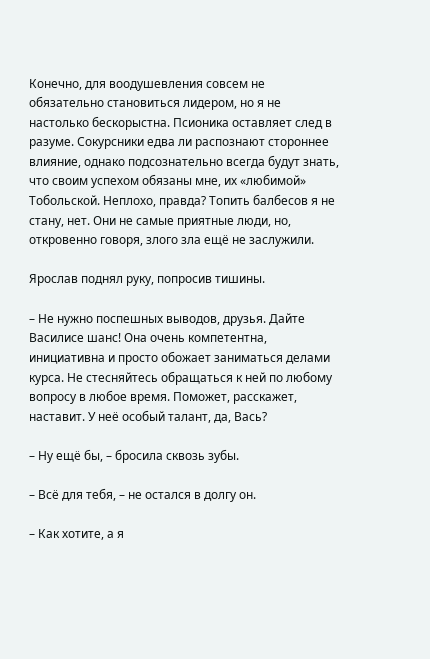Конечно, для воодушевления совсем не обязательно становиться лидером, но я не настолько бескорыстна. Псионика оставляет след в разуме. Сокурсники едва ли распознают стороннее влияние, однако подсознательно всегда будут знать, что своим успехом обязаны мне, их «любимой» Тобольской. Неплохо, правда? Топить балбесов я не стану, нет. Они не самые приятные люди, но, откровенно говоря, злого зла ещё не заслужили.

Ярослав поднял руку, попросив тишины.

– Не нужно поспешных выводов, друзья. Дайте Василисе шанс! Она очень компетентна, инициативна и просто обожает заниматься делами курса. Не стесняйтесь обращаться к ней по любому вопросу в любое время. Поможет, расскажет, наставит. У неё особый талант, да, Вась?

– Ну ещё бы, – бросила сквозь зубы.

– Всё для тебя, – не остался в долгу он.

– Как хотите, а я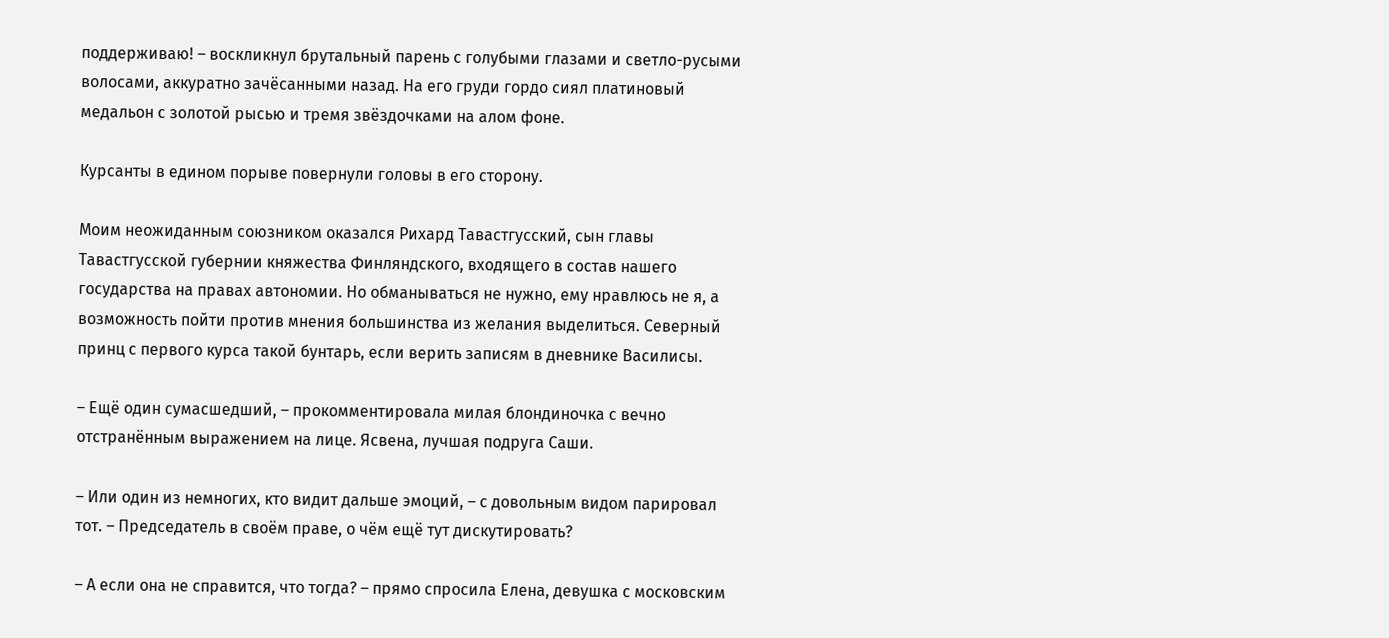поддерживаю! – воскликнул брутальный парень с голубыми глазами и светло-русыми волосами, аккуратно зачёсанными назад. На его груди гордо сиял платиновый медальон с золотой рысью и тремя звёздочками на алом фоне.

Курсанты в едином порыве повернули головы в его сторону.

Моим неожиданным союзником оказался Рихард Тавастгусский, сын главы Тавастгусской губернии княжества Финляндского, входящего в состав нашего государства на правах автономии. Но обманываться не нужно, ему нравлюсь не я, а возможность пойти против мнения большинства из желания выделиться. Северный принц с первого курса такой бунтарь, если верить записям в дневнике Василисы.

– Ещё один сумасшедший, – прокомментировала милая блондиночка с вечно отстранённым выражением на лице. Ясвена, лучшая подруга Саши.

– Или один из немногих, кто видит дальше эмоций, – с довольным видом парировал тот. – Председатель в своём праве, о чём ещё тут дискутировать?

– А если она не справится, что тогда? – прямо спросила Елена, девушка с московским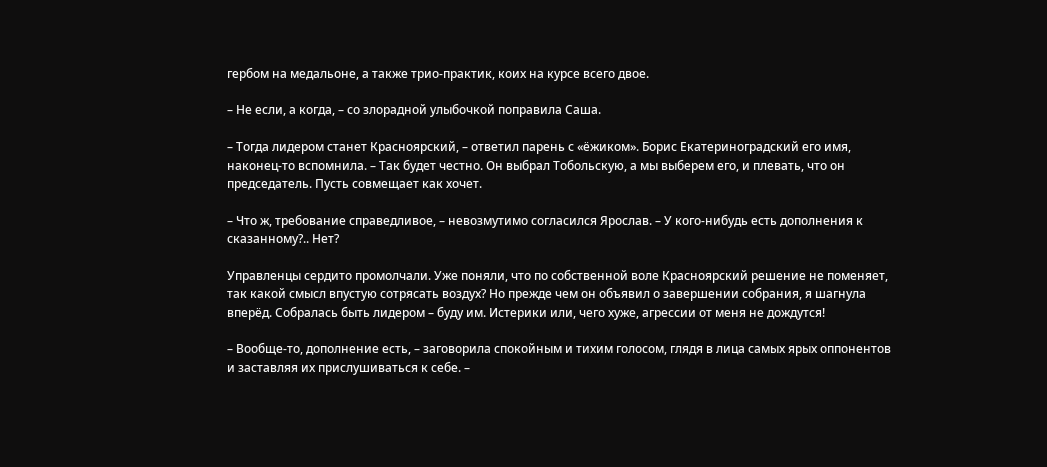гербом на медальоне, а также трио-практик, коих на курсе всего двое.

– Не если, а когда, – со злорадной улыбочкой поправила Саша.

– Тогда лидером станет Красноярский, – ответил парень с «ёжиком». Борис Екатериноградский его имя, наконец-то вспомнила. – Так будет честно. Он выбрал Тобольскую, а мы выберем его, и плевать, что он председатель. Пусть совмещает как хочет.

– Что ж, требование справедливое, – невозмутимо согласился Ярослав. – У кого-нибудь есть дополнения к сказанному?.. Нет?

Управленцы сердито промолчали. Уже поняли, что по собственной воле Красноярский решение не поменяет, так какой смысл впустую сотрясать воздух? Но прежде чем он объявил о завершении собрания, я шагнула вперёд. Собралась быть лидером – буду им. Истерики или, чего хуже, агрессии от меня не дождутся!

– Вообще-то, дополнение есть, – заговорила спокойным и тихим голосом, глядя в лица самых ярых оппонентов и заставляя их прислушиваться к себе. –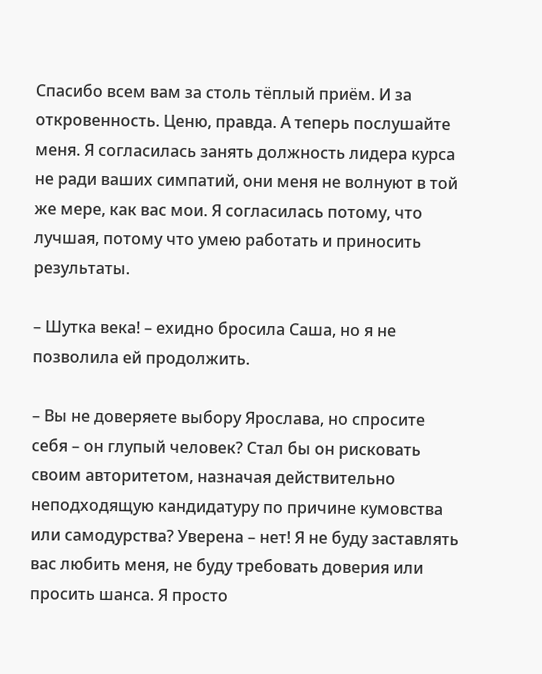Спасибо всем вам за столь тёплый приём. И за откровенность. Ценю, правда. А теперь послушайте меня. Я согласилась занять должность лидера курса не ради ваших симпатий, они меня не волнуют в той же мере, как вас мои. Я согласилась потому, что лучшая, потому что умею работать и приносить результаты.

– Шутка века! – ехидно бросила Саша, но я не позволила ей продолжить.

– Вы не доверяете выбору Ярослава, но спросите себя – он глупый человек? Стал бы он рисковать своим авторитетом, назначая действительно неподходящую кандидатуру по причине кумовства или самодурства? Уверена – нет! Я не буду заставлять вас любить меня, не буду требовать доверия или просить шанса. Я просто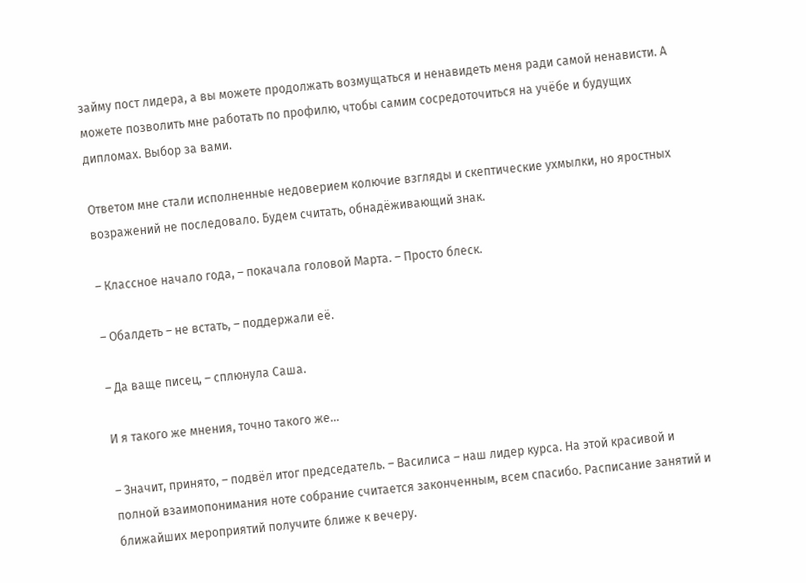займу пост лидера, а вы можете продолжать возмущаться и ненавидеть меня ради самой ненависти. А можете позволить мне работать по профилю, чтобы самим сосредоточиться на учёбе и будущих дипломах. Выбор за вами.

Ответом мне стали исполненные недоверием колючие взгляды и скептические ухмылки, но яростных возражений не последовало. Будем считать, обнадёживающий знак.

– Классное начало года, – покачала головой Марта. – Просто блеск.

– Обалдеть – не встать, – поддержали её.

– Да ваще писец, – сплюнула Саша.

И я такого же мнения, точно такого же...

– Значит, принято, – подвёл итог председатель. – Василиса – наш лидер курса. На этой красивой и полной взаимопонимания ноте собрание считается законченным, всем спасибо. Расписание занятий и ближайших мероприятий получите ближе к вечеру.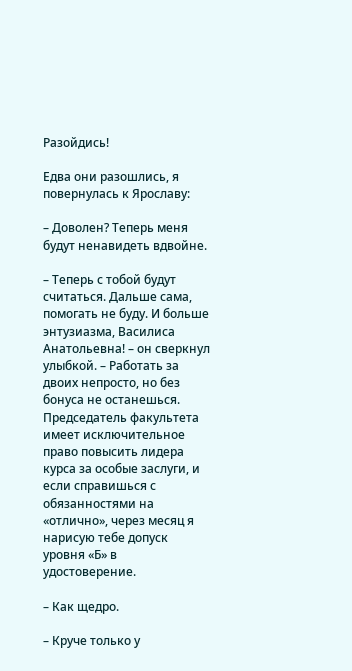Разойдись!

Едва они разошлись, я повернулась к Ярославу:

– Доволен? Теперь меня будут ненавидеть вдвойне.

– Теперь с тобой будут считаться. Дальше сама, помогать не буду. И больше энтузиазма, Василиса Анатольевна! – он сверкнул улыбкой. – Работать за двоих непросто, но без бонуса не останешься. Председатель факультета имеет исключительное право повысить лидера курса за особые заслуги, и если справишься с обязанностями на «отлично», через месяц я нарисую тебе допуск уровня «Б» в удостоверение.

– Как щедро.

– Круче только у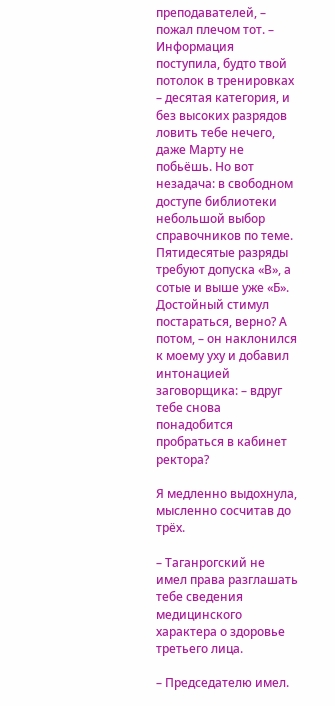преподавателей, – пожал плечом тот. – Информация поступила, будто твой потолок в тренировках – десятая категория, и без высоких разрядов ловить тебе нечего, даже Марту не побьёшь. Но вот незадача: в свободном доступе библиотеки небольшой выбор справочников по теме. Пятидесятые разряды требуют допуска «В», а сотые и выше уже «Б». Достойный стимул постараться, верно? А потом, – он наклонился к моему уху и добавил интонацией заговорщика: – вдруг тебе снова понадобится пробраться в кабинет ректора?

Я медленно выдохнула, мысленно сосчитав до трёх.

– Таганрогский не имел права разглашать тебе сведения медицинского характера о здоровье третьего лица.

– Председателю имел.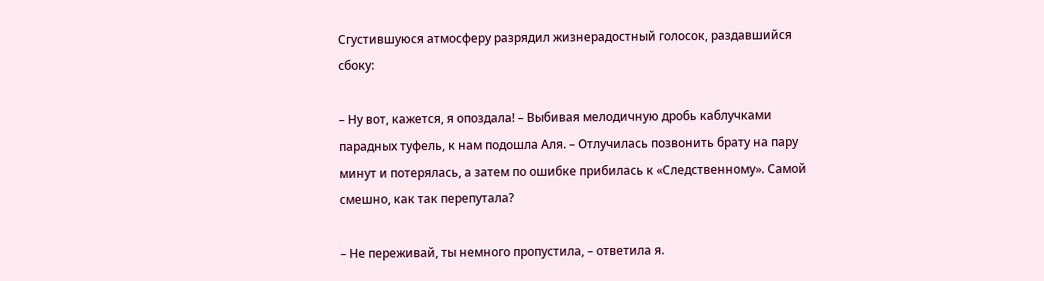Сгустившуюся атмосферу разрядил жизнерадостный голосок, раздавшийся сбоку:

– Ну вот, кажется, я опоздала! – Выбивая мелодичную дробь каблучками парадных туфель, к нам подошла Аля. – Отлучилась позвонить брату на пару минут и потерялась, а затем по ошибке прибилась к «Следственному». Самой смешно, как так перепутала?

– Не переживай, ты немного пропустила, – ответила я.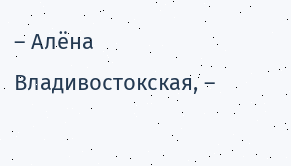– Алёна Владивостокская, –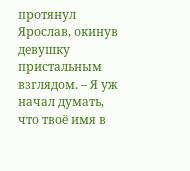протянул Ярослав, окинув девушку пристальным взглядом. – Я уж начал думать, что твоё имя в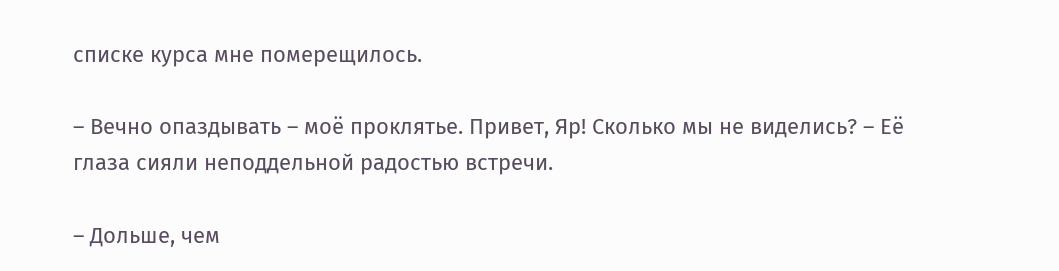списке курса мне померещилось.

– Вечно опаздывать – моё проклятье. Привет, Яр! Сколько мы не виделись? – Её глаза сияли неподдельной радостью встречи.

– Дольше, чем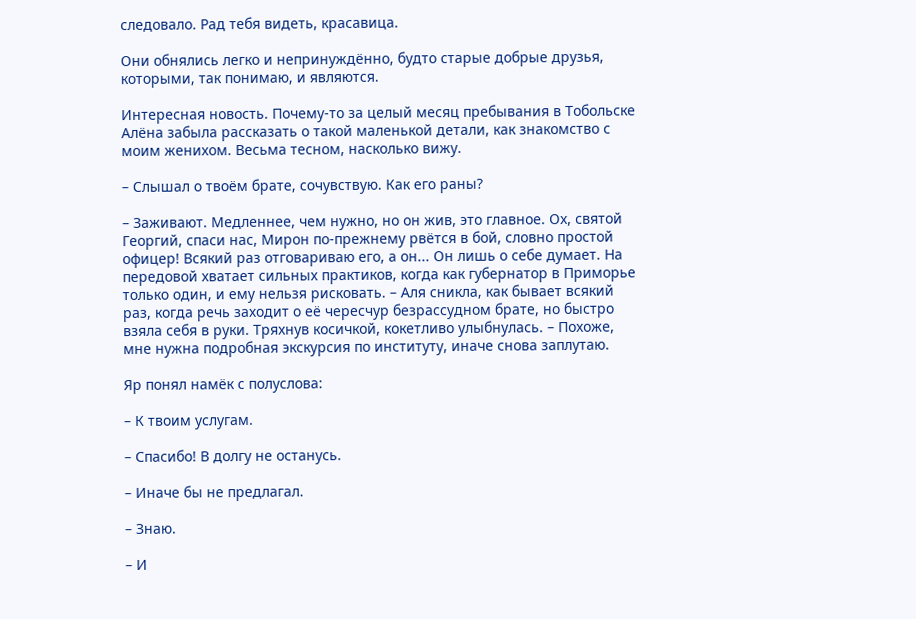следовало. Рад тебя видеть, красавица.

Они обнялись легко и непринуждённо, будто старые добрые друзья, которыми, так понимаю, и являются.

Интересная новость. Почему-то за целый месяц пребывания в Тобольске Алёна забыла рассказать о такой маленькой детали, как знакомство с моим женихом. Весьма тесном, насколько вижу.

– Слышал о твоём брате, сочувствую. Как его раны?

– Заживают. Медленнее, чем нужно, но он жив, это главное. Ох, святой Георгий, спаси нас, Мирон по-прежнему рвётся в бой, словно простой офицер! Всякий раз отговариваю его, а он... Он лишь о себе думает. На передовой хватает сильных практиков, когда как губернатор в Приморье только один, и ему нельзя рисковать. – Аля сникла, как бывает всякий раз, когда речь заходит о её чересчур безрассудном брате, но быстро взяла себя в руки. Тряхнув косичкой, кокетливо улыбнулась. – Похоже, мне нужна подробная экскурсия по институту, иначе снова заплутаю.

Яр понял намёк с полуслова:

– К твоим услугам.

– Спасибо! В долгу не останусь.

– Иначе бы не предлагал.

– Знаю.

– И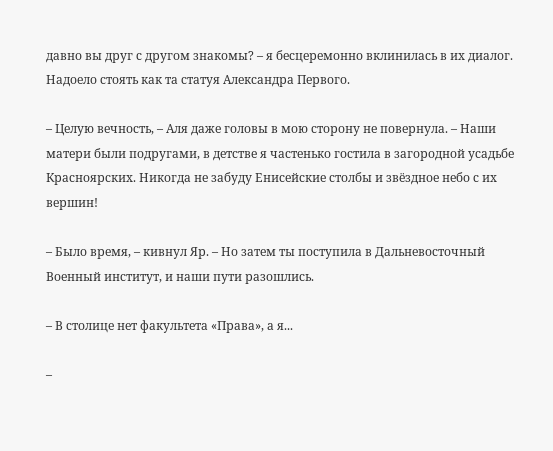давно вы друг с другом знакомы? – я бесцеремонно вклинилась в их диалог. Надоело стоять как та статуя Александра Первого.

– Целую вечность, – Аля даже головы в мою сторону не повернула. – Наши матери были подругами, в детстве я частенько гостила в загородной усадьбе Красноярских. Никогда не забуду Енисейские столбы и звёздное небо с их вершин!

– Было время, – кивнул Яр. – Но затем ты поступила в Дальневосточный Военный институт, и наши пути разошлись.

– В столице нет факультета «Права», а я...

–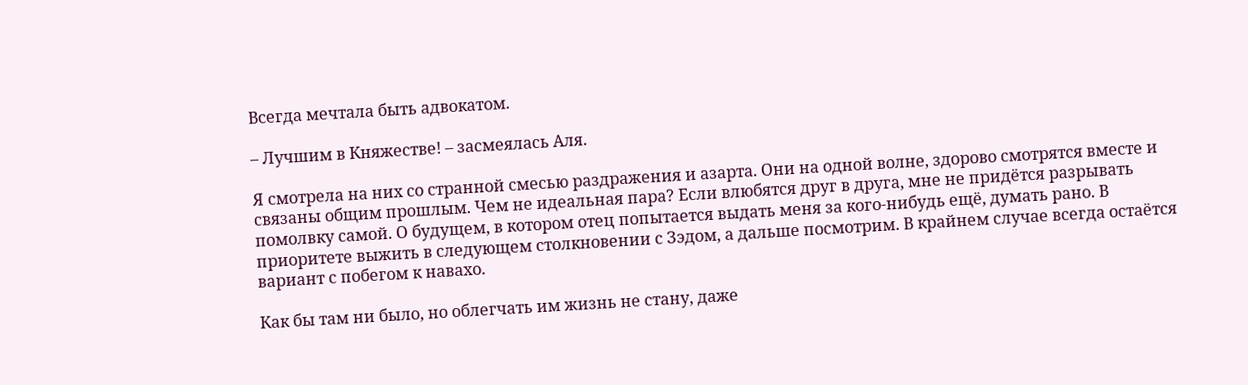Всегда мечтала быть адвокатом.

– Лучшим в Княжестве! – засмеялась Аля.

Я смотрела на них со странной смесью раздражения и азарта. Они на одной волне, здорово смотрятся вместе и связаны общим прошлым. Чем не идеальная пара? Если влюбятся друг в друга, мне не придётся разрывать помолвку самой. О будущем, в котором отец попытается выдать меня за кого-нибудь ещё, думать рано. В приоритете выжить в следующем столкновении с Зэдом, а дальше посмотрим. В крайнем случае всегда остаётся вариант с побегом к навахо.

Как бы там ни было, но облегчать им жизнь не стану, даже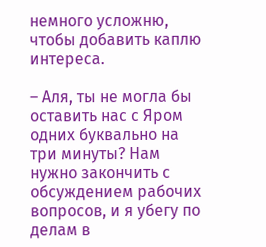немного усложню, чтобы добавить каплю интереса.

– Аля, ты не могла бы оставить нас с Яром одних буквально на три минуты? Нам нужно закончить с обсуждением рабочих вопросов, и я убегу по делам в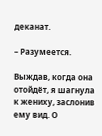деканат.

– Разумеется.

Выждав, когда она отойдёт, я шагнула к жениху, заслонив ему вид. О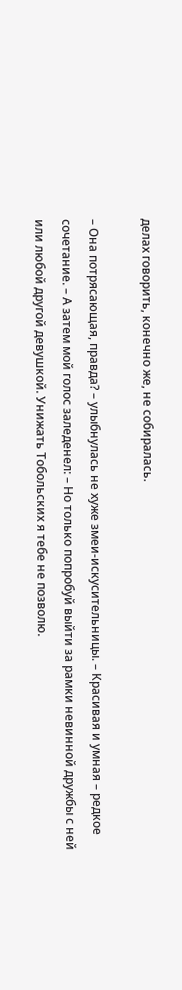делах говорить, конечно же, не собиралась.

– Она потрясающая, правда? – улыбнулась не хуже змеи-искусительницы. – Красивая и умная – редкое сочетание. – А затем мой голос заледенел: – Но только попробуй выйти за рамки невинной дружбы с ней или любой другой девушкой. Унижать Тобольских я тебе не позволю.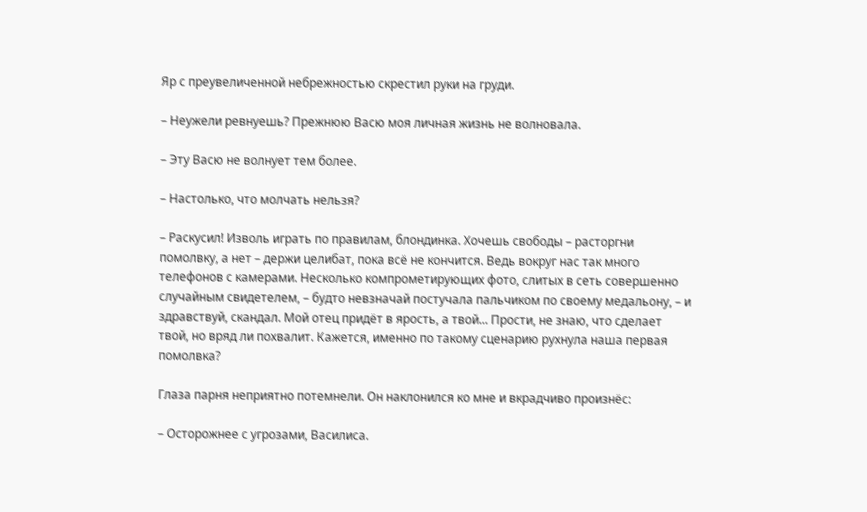Яр с преувеличенной небрежностью скрестил руки на груди.

– Неужели ревнуешь? Прежнюю Васю моя личная жизнь не волновала.

– Эту Васю не волнует тем более.

– Настолько, что молчать нельзя?

– Раскусил! Изволь играть по правилам, блондинка. Хочешь свободы – расторгни помолвку, а нет – держи целибат, пока всё не кончится. Ведь вокруг нас так много телефонов с камерами. Несколько компрометирующих фото, слитых в сеть совершенно случайным свидетелем, – будто невзначай постучала пальчиком по своему медальону, – и здравствуй, скандал. Мой отец придёт в ярость, а твой... Прости, не знаю, что сделает твой, но вряд ли похвалит. Кажется, именно по такому сценарию рухнула наша первая помолвка?

Глаза парня неприятно потемнели. Он наклонился ко мне и вкрадчиво произнёс:

– Осторожнее с угрозами, Василиса.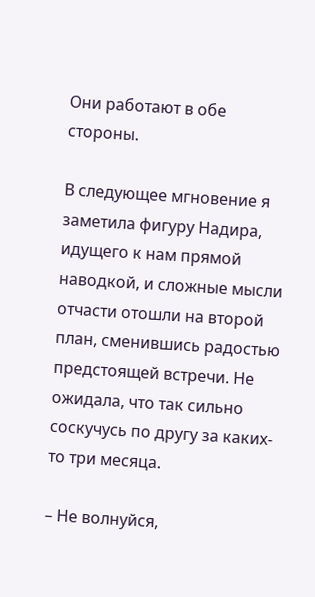Они работают в обе стороны.

В следующее мгновение я заметила фигуру Надира, идущего к нам прямой наводкой, и сложные мысли отчасти отошли на второй план, сменившись радостью предстоящей встречи. Не ожидала, что так сильно соскучусь по другу за каких-то три месяца.

– Не волнуйся,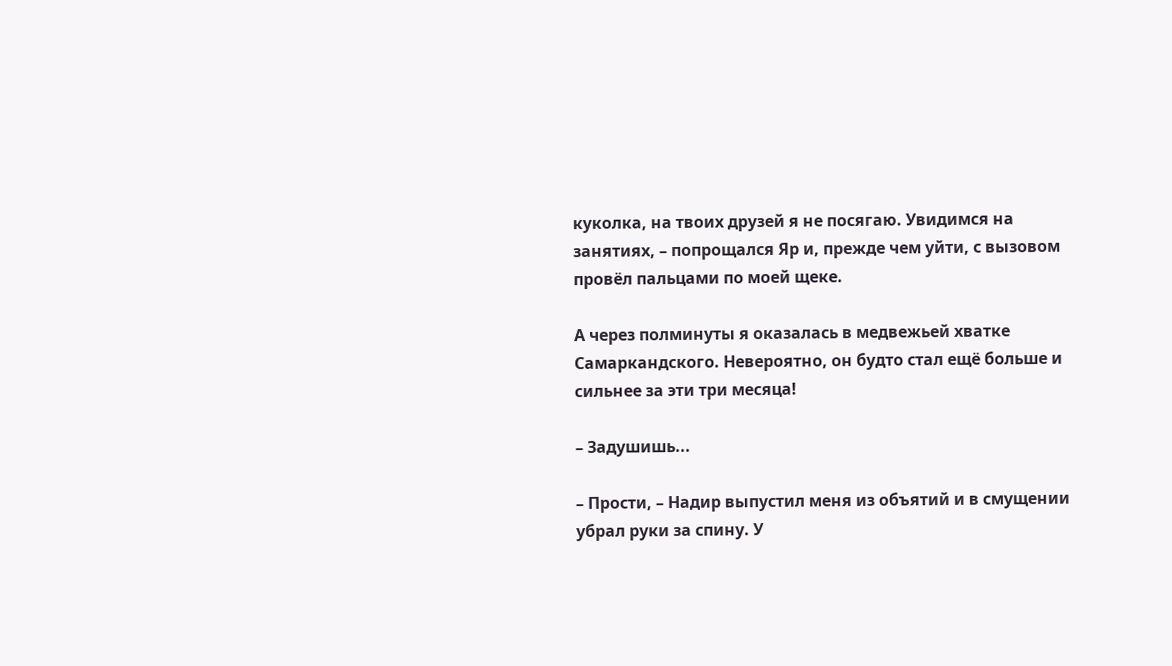куколка, на твоих друзей я не посягаю. Увидимся на занятиях, – попрощался Яр и, прежде чем уйти, с вызовом провёл пальцами по моей щеке.

А через полминуты я оказалась в медвежьей хватке Самаркандского. Невероятно, он будто стал ещё больше и сильнее за эти три месяца!

– Задушишь...

– Прости, – Надир выпустил меня из объятий и в смущении убрал руки за спину. У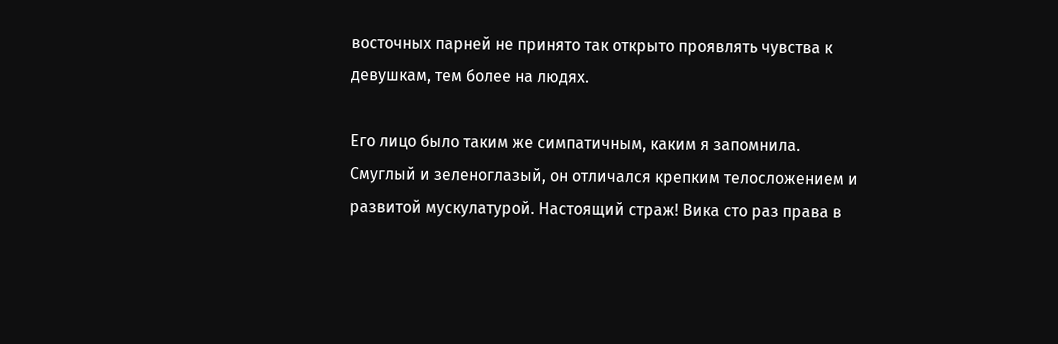восточных парней не принято так открыто проявлять чувства к девушкам, тем более на людях.

Его лицо было таким же симпатичным, каким я запомнила. Смуглый и зеленоглазый, он отличался крепким телосложением и развитой мускулатурой. Настоящий страж! Вика сто раз права в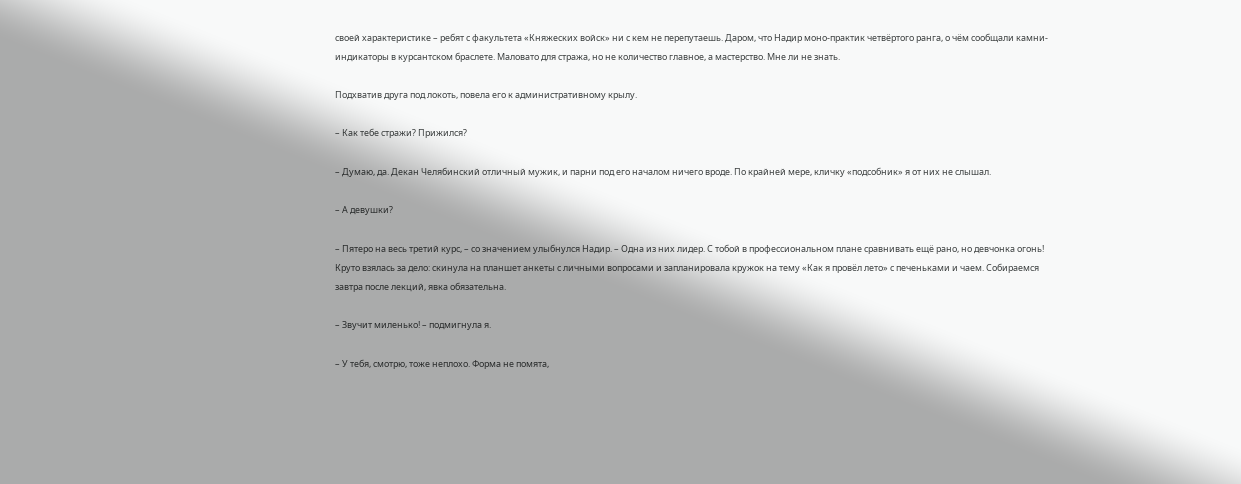своей характеристике – ребят с факультета «Княжеских войск» ни с кем не перепутаешь. Даром, что Надир моно-практик четвёртого ранга, о чём сообщали камни-индикаторы в курсантском браслете. Маловато для стража, но не количество главное, а мастерство. Мне ли не знать.

Подхватив друга под локоть, повела его к административному крылу.

– Как тебе стражи? Прижился?

– Думаю, да. Декан Челябинский отличный мужик, и парни под его началом ничего вроде. По крайней мере, кличку «подсобник» я от них не слышал.

– А девушки?

– Пятеро на весь третий курс, – со значением улыбнулся Надир. – Одна из них лидер. С тобой в профессиональном плане сравнивать ещё рано, но девчонка огонь! Круто взялась за дело: скинула на планшет анкеты с личными вопросами и запланировала кружок на тему «Как я провёл лето» с печеньками и чаем. Собираемся завтра после лекций, явка обязательна.

– Звучит миленько! – подмигнула я.

– У тебя, смотрю, тоже неплохо. Форма не помята,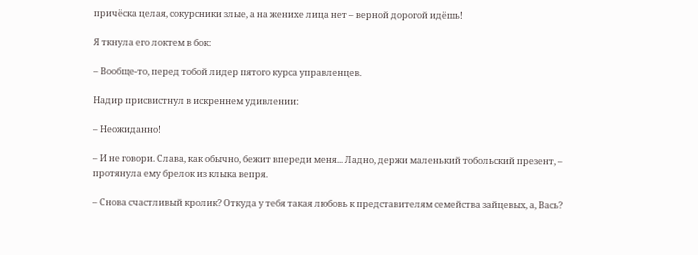причёска целая, сокурсники злые, а на женихе лица нет – верной дорогой идёшь!

Я ткнула его локтем в бок:

– Вообще-то, перед тобой лидер пятого курса управленцев.

Надир присвистнул в искреннем удивлении:

– Неожиданно!

– И не говори. Слава, как обычно, бежит впереди меня... Ладно, держи маленький тобольский презент, – протянула ему брелок из клыка вепря.

– Снова счастливый кролик? Откуда у тебя такая любовь к представителям семейства зайцевых, а, Вась?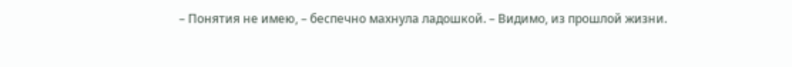– Понятия не имею, – беспечно махнула ладошкой. – Видимо, из прошлой жизни.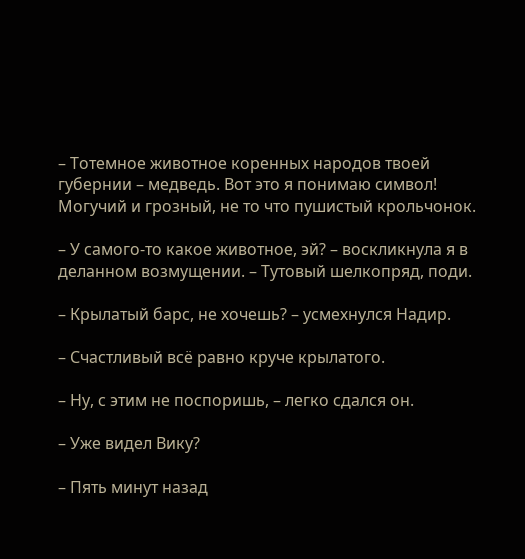– Тотемное животное коренных народов твоей губернии – медведь. Вот это я понимаю символ! Могучий и грозный, не то что пушистый крольчонок.

– У самого-то какое животное, эй? – воскликнула я в деланном возмущении. – Тутовый шелкопряд, поди.

– Крылатый барс, не хочешь? – усмехнулся Надир.

– Счастливый всё равно круче крылатого.

– Ну, с этим не поспоришь, – легко сдался он.

– Уже видел Вику?

– Пять минут назад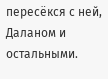пересёкся с ней, Даланом и остальными.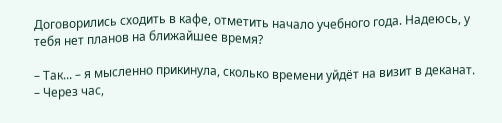Договорились сходить в кафе, отметить начало учебного года. Надеюсь, у тебя нет планов на ближайшее время?

– Так... – я мысленно прикинула, сколько времени уйдёт на визит в деканат. – Через час,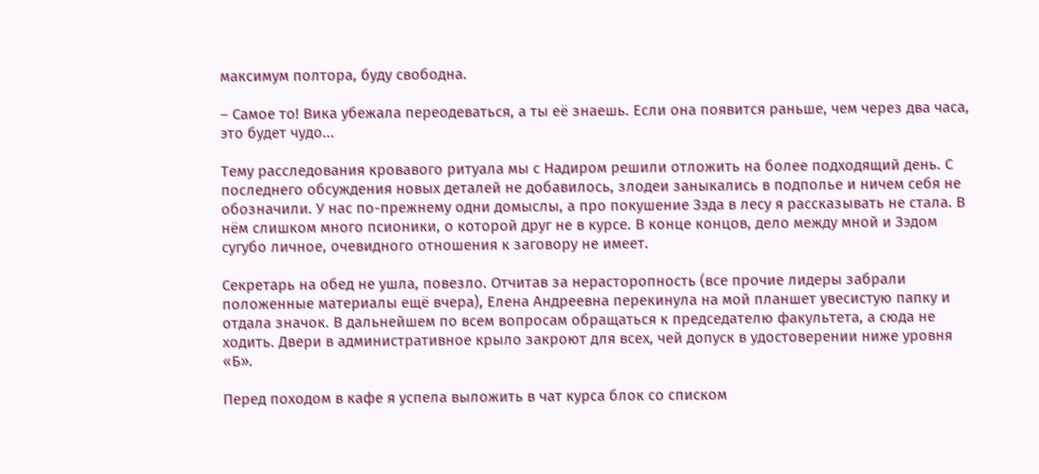максимум полтора, буду свободна.

– Самое то! Вика убежала переодеваться, а ты её знаешь. Если она появится раньше, чем через два часа, это будет чудо...

Тему расследования кровавого ритуала мы с Надиром решили отложить на более подходящий день. С последнего обсуждения новых деталей не добавилось, злодеи заныкались в подполье и ничем себя не обозначили. У нас по-прежнему одни домыслы, а про покушение Зэда в лесу я рассказывать не стала. В нём слишком много псионики, о которой друг не в курсе. В конце концов, дело между мной и Зэдом сугубо личное, очевидного отношения к заговору не имеет.

Секретарь на обед не ушла, повезло. Отчитав за нерасторопность (все прочие лидеры забрали положенные материалы ещё вчера), Елена Андреевна перекинула на мой планшет увесистую папку и отдала значок. В дальнейшем по всем вопросам обращаться к председателю факультета, а сюда не ходить. Двери в административное крыло закроют для всех, чей допуск в удостоверении ниже уровня «Б».

Перед походом в кафе я успела выложить в чат курса блок со списком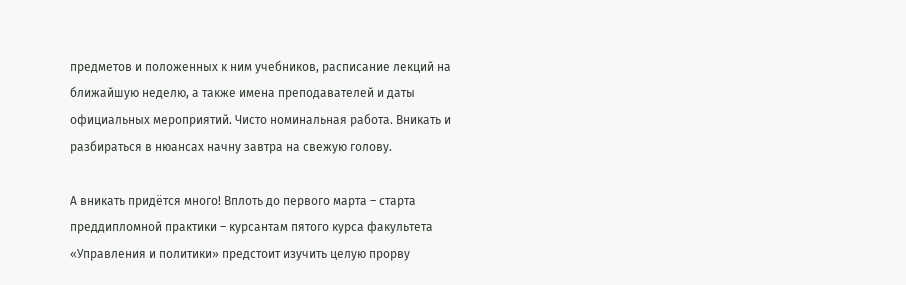предметов и положенных к ним учебников, расписание лекций на ближайшую неделю, а также имена преподавателей и даты официальных мероприятий. Чисто номинальная работа. Вникать и разбираться в нюансах начну завтра на свежую голову.

А вникать придётся много! Вплоть до первого марта – старта преддипломной практики – курсантам пятого курса факультета «Управления и политики» предстоит изучить целую прорву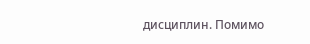дисциплин. Помимо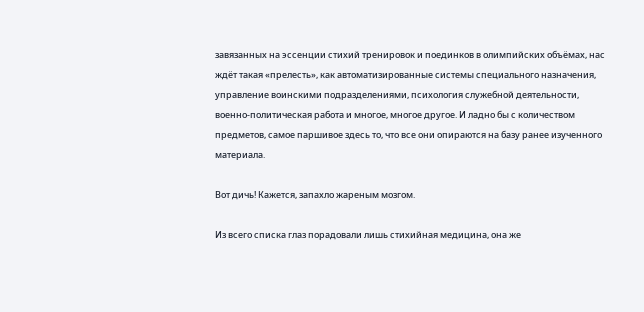завязанных на эссенции стихий тренировок и поединков в олимпийских объёмах, нас ждёт такая «прелесть», как автоматизированные системы специального назначения, управление воинскими подразделениями, психология служебной деятельности, военно-политическая работа и многое, многое другое. И ладно бы с количеством предметов, самое паршивое здесь то, что все они опираются на базу ранее изученного материала.

Вот дичь! Кажется, запахло жареным мозгом.

Из всего списка глаз порадовали лишь стихийная медицина, она же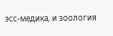эсс-медика, и зоология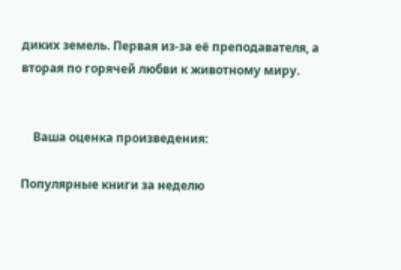диких земель. Первая из-за её преподавателя, а вторая по горячей любви к животному миру.


    Ваша оценка произведения:

Популярные книги за неделю